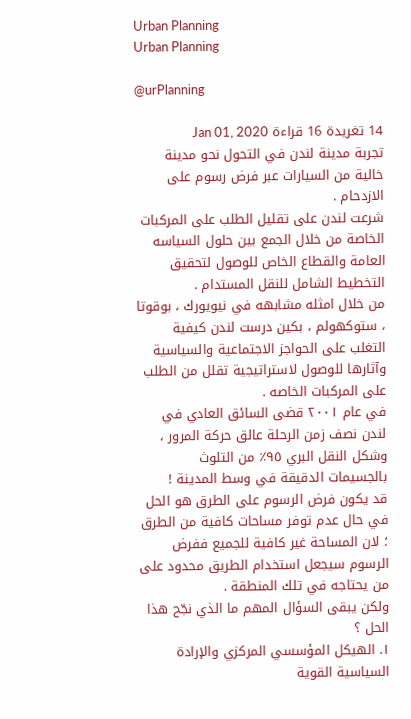Urban Planning
Urban Planning

@urPlanning

14 تغريدة 16 قراءة Jan 01, 2020
تجربة مدينة لندن في التحول نحو مدينة خالية من السيارات عبر فرض رسوم على الازدحام .
شرعت لندن على تقليل الطلب على المركبات الخاصة من خلال الجمع بين حلول السياسه العامة والقطاع الخاص للوصول لتحقيق التخطيط الشامل للنقل المستدام .
من خلال امثله مشابهه في نيويورك ، بوقوتا ، ستوكهولم ، بكين درست لندن كيفية التغلب على الحواجز الاجتماعية والسياسية وآثارها للوصول لاستراتيجية تقلل من الطلب على المركبات الخاصه .
في عام ٢٠٠١ قضى السائق العادي في لندن نصف زمن الرحلة عالق حركة المرور ، وشكل النقل البري ٩٥٪ من التلوث بالجسيمات الدقيقة في وسط المدينة !
قد يكون فرض الرسوم على الطرق هو الحل في حال عدم توفر مساحات كافية من الطرق ؛ لان المساحة غير كافية للجميع ففرض الرسوم سيجعل استخدام الطريق محدود على من يحتاجه في تلك المنطقة .
ولكن يبقى السؤال المهم ما الذي نجّح هذا الحل ؟
١. الهيكل المؤسسي المركزي والإرادة السياسية القوية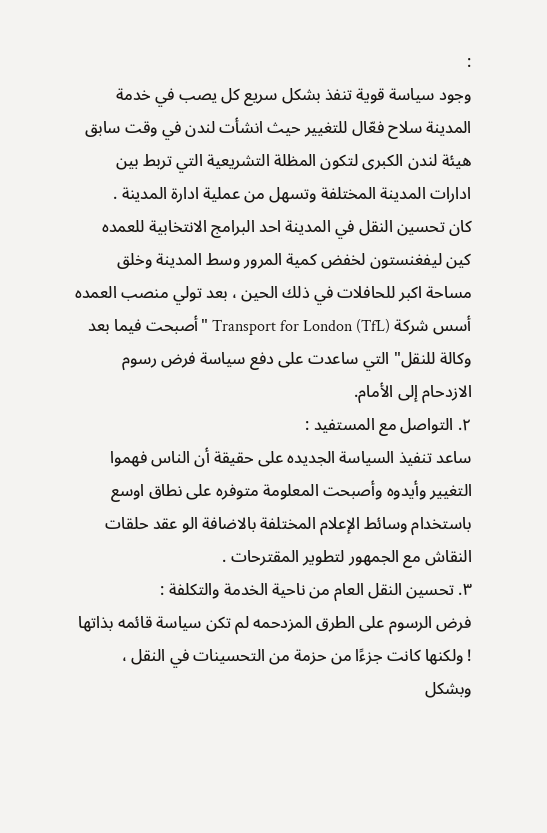:
وجود سياسة قوية تنفذ بشكل سريع كل يصب في خدمة المدينة سلاح فعّال للتغيير حيث انشأت لندن في وقت سابق هيئة لندن الكبرى لتكون المظلة التشريعية التي تربط بين ادارات المدينة المختلفة وتسهل من عملية ادارة المدينة .
كان تحسين النقل في المدينة احد البرامج الانتخابية للعمده كين ليفغنستون لخفض كمية المرور وسط المدينة وخلق مساحة اكبر للحافلات في ذلك الحين ، بعد تولي منصب العمده أسس شركة Transport for London (TfL) "أصبحت فيما بعد وكالة للنقل" التي ساعدت على دفع سياسة فرض رسوم الازدحام إلى الأمام.
٢. التواصل مع المستفيد :
ساعد تنفيذ السياسة الجديده على حقيقة أن الناس فهموا التغيير وأيدوه وأصبحت المعلومة متوفره على نطاق اوسع باستخدام وسائط الإعلام المختلفة بالاضافة الو عقد حلقات النقاش مع الجمهور لتطوير المقترحات .
٣. تحسين النقل العام من ناحية الخدمة والتكلفة :
فرض الرسوم على الطرق المزدحمه لم تكن سياسة قائمه بذاتها ! ولكنها كانت جزءًا من حزمة من التحسينات في النقل ، وبشكل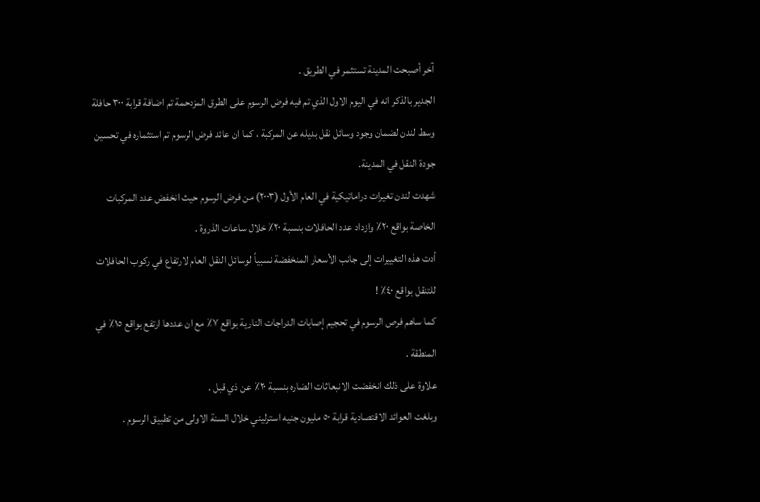آخر أصبحت المدينة تستثمر في الطريق .
الجدير بالذكر انه في اليوم الاول الذي تم فيه فرض الرسوم على الطرق المزدحمة تم اضافة قرابة ٣٠٠ حافلة وسط لندن لضمان وجود وسائل نقل بديله عن المركبة ، كما ان عائد فرض الرسوم تم استثماره في تحسين جودة النقل في المدينة.
شهدت لندن تغيرات دراماتيكية في العام الأول (٢٠٠٣) من فرض الرسوم حيث انخفض عدد المركبات الخاصة بواقع ٢٠٪ وازداد عدد الحافلات بنسبة ٢٠٪ خلال ساعات الذروة .
أدت هذه التغييرات إلى جانب الأسعار المنخفضة نسبياً لوسائل النقل العام لارتفاع في ركوب الحافلات للتنقل بواقع ٤٠٪ !
كما ساهم فرص الرسوم في تحجيم إصابات الدراجات النارية بواقع ٧٪ مع ان عددها ارتفع بواقع ١٥٪ في المنطقة .
علاوة على ذلك انخفضت الانبعاثات الضاره بنسبة ٢٠٪ عن ذي قبل .
وبلغت العوائد الاقتصادية قرابة ٥٠ مليون جنيه استرليني خلال السنة الاولى من تطبيق الرسوم .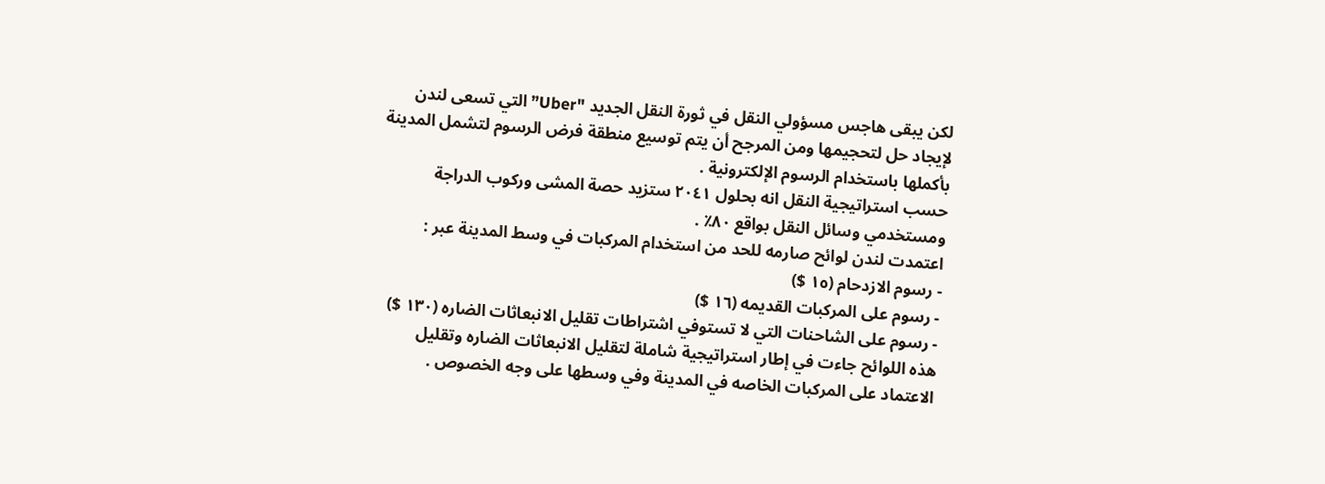لكن يبقى هاجس مسؤولي النقل في ثورة النقل الجديد "Uber” التي تسعى لندن لإيجاد حل لتحجيمها ومن المرجح أن يتم توسيع منطقة فرض الرسوم لتشمل المدينة بأكملها باستخدام الرسوم الإلكترونية .
حسب استراتيجية النقل انه بحلول ٢٠٤١ ستزيد حصة المشى وركوب الدراجة ومستخدمي وسائل النقل بواقع ٨٠٪ .
اعتمدت لندن لوائح صارمه للحد من استخدام المركبات في وسط المدينة عبر :
- رسوم الازدحام (١٥ $)
- رسوم على المركبات القديمه (١٦ $)
- رسوم على الشاحنات التي لا تستوفي اشتراطات تقليل الانبعاثات الضاره (١٣٠ $)
هذه اللوائح جاءت في إطار استراتيجية شاملة لتقليل الانبعاثات الضاره وتقليل الاعتماد على المركبات الخاصه في المدينة وفي وسطها على وجه الخصوص .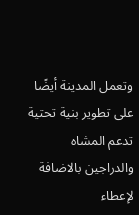وتعمل المدينة أيضًا على تطوير بنية تحتية تدعم المشاه والدراجين بالاضافة لإعطاء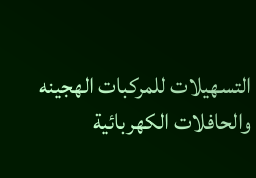التسهيلات للمركبات الهجينه والحافلات الكهربائية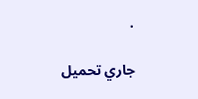.

جاري تحميل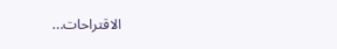الاقتراحات...